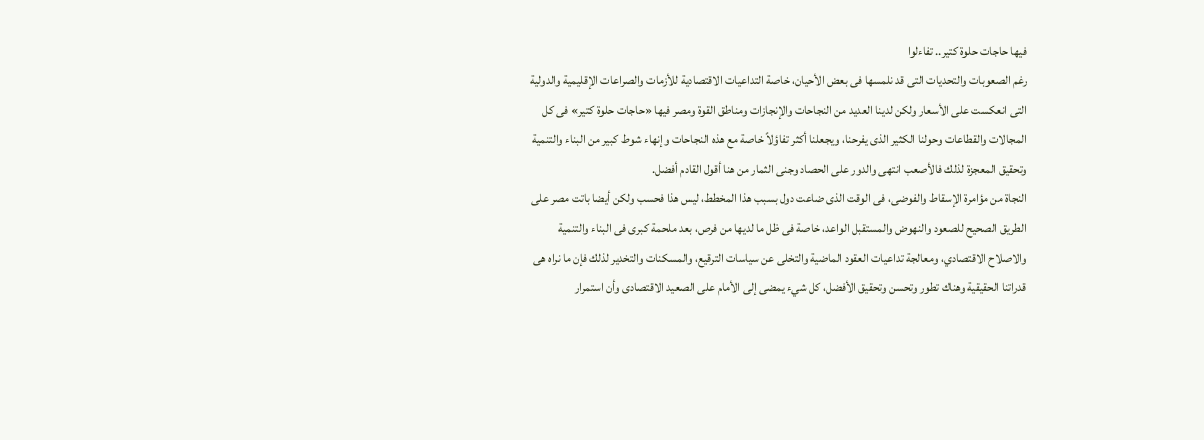فيها حاجات حلوة كتير.. تفاءلوا
رغم الصعوبات والتحديات التى قد نلمسها فى بعض الأحيان، خاصة التداعيات الاقتصادية للأزمات والصراعات الإقليمية والدولية التى انعكست على الأسعار ولكن لدينا العديد من النجاحات والإنجازات ومناطق القوة ومصر فيها «حاجات حلوة كتير» فى كل المجالات والقطاعات وحولنا الكثير الذى يفرحنا، ويجعلنا أكثر تفاؤلاً خاصة مع هذه النجاحات وإنهاء شوط كبير من البناء والتنمية وتحقيق المعجزة لذلك فالأصعب انتهى والدور على الحصاد وجنى الثمار من هنا أقول القادم أفضل.
النجاة من مؤامرة الإسقاط والفوضى، فى الوقت الذى ضاعت دول بسبب هذا المخطط، ليس هذا فحسب ولكن أيضا باتت مصر على الطريق الصحيح للصعود والنهوض والمستقبل الواعد، خاصة فى ظل ما لديها من فرص، بعد ملحمة كبرى فى البناء والتنمية والاصلاح الاقتصادي، ومعالجة تداعيات العقود الماضية والتخلى عن سياسات الترقيع، والمسكنات والتخدير لذلك فإن ما نراه هى قدراتنا الحقيقية وهناك تطور وتحسن وتحقيق الأفضل، كل شيء يمضى إلى الأمام على الصعيد الاقتصادى وأن استمرار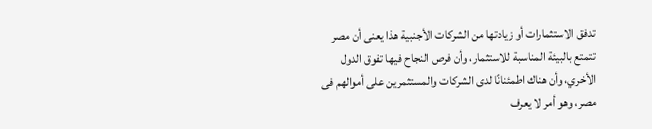تدفق الاستثمارات أو زيادتها من الشركات الأجنبية هذا يعنى أن مصر تتمتع بالبيئة المناسبة للاستثمار، وأن فرص النجاح فيها تفوق الدول الأخري، وأن هناك اطمئنانًا لدى الشركات والمستثمرين على أموالهم فى مصر، وهو أمر لا يعرف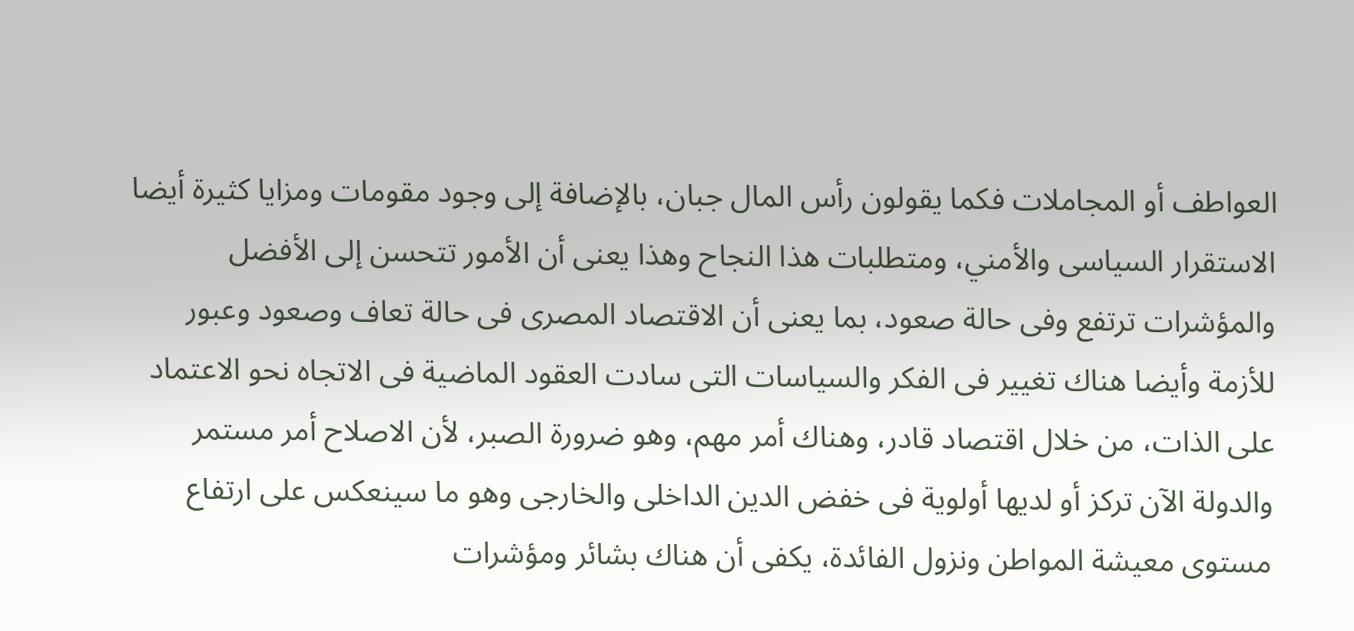العواطف أو المجاملات فكما يقولون رأس المال جبان، بالإضافة إلى وجود مقومات ومزايا كثيرة أيضا الاستقرار السياسى والأمني، ومتطلبات هذا النجاح وهذا يعنى أن الأمور تتحسن إلى الأفضل والمؤشرات ترتفع وفى حالة صعود، بما يعنى أن الاقتصاد المصرى فى حالة تعاف وصعود وعبور للأزمة وأيضا هناك تغيير فى الفكر والسياسات التى سادت العقود الماضية فى الاتجاه نحو الاعتماد على الذات، من خلال اقتصاد قادر، وهناك أمر مهم، وهو ضرورة الصبر، لأن الاصلاح أمر مستمر والدولة الآن تركز أو لديها أولوية فى خفض الدين الداخلى والخارجى وهو ما سينعكس على ارتفاع مستوى معيشة المواطن ونزول الفائدة، يكفى أن هناك بشائر ومؤشرات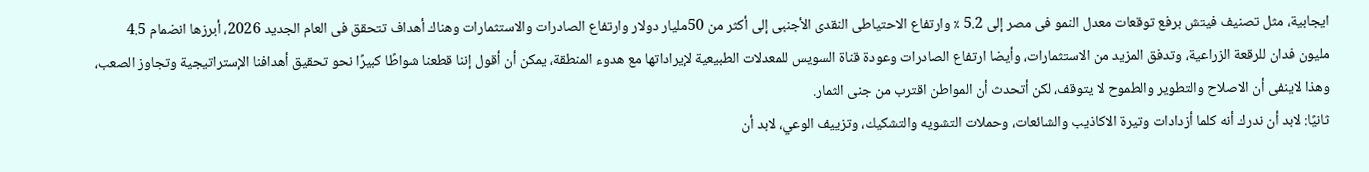ايجابية، مثل تصنيف فيتش برفع توقعات معدل النمو فى مصر إلى 5.2 ٪ وارتفاع الاحتياطى النقدى الأجنبى إلى أكثر من 50مليار دولار وارتفاع الصادرات والاستثمارات وهناك أهداف تتحقق فى العام الجديد 2026، أبرزها انضمام 4.5 مليون فدان للرقعة الزراعية، وتدفق المزيد من الاستثمارات، وأيضا ارتفاع الصادرات وعودة قناة السويس للمعدلات الطبيعية لإيراداتها مع هدوء المنطقة، يمكن أن أقول إننا قطعنا شواطًا كبيرًا نحو تحقيق أهدافنا الإستراتيجية وتجاوز الصعب، وهذا لاينفى أن الاصلاح والتطوير والطموح لا يتوقف، لكن أتحدث أن المواطن اقترب من جنى الثمار.
ثانيًا: لابد أن ندرك أنه كلما أزدادات وتيرة الاكاذيب والشائعات، وحملات التشويه والتشكيك، وتزييف الوعي، لابد أن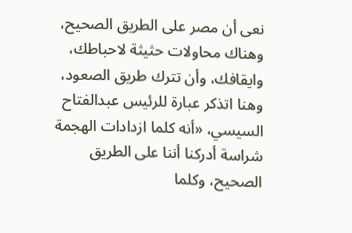نعى أن مصر على الطريق الصحيح، وهناك محاولات حثيثة لاحباطك، وايقافك، وأن تترك طريق الصعود، وهنا اتذكر عبارة للرئيس عبدالفتاح السيسي، «أنه كلما ازدادات الهجمة شراسة أدركنا أننا على الطريق الصحيح، وكلما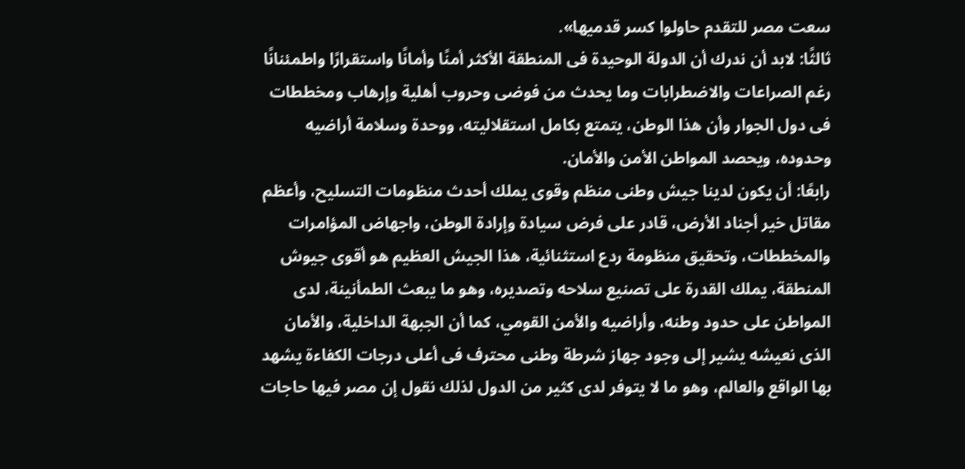سعت مصر للتقدم حاولوا كسر قدميها».
ثالثًا: لابد أن ندرك أن الدولة الوحيدة فى المنطقة الأكثر أمنًا وأمانًا واستقرارًا واطمئنانًا رغم الصراعات والاضطرابات وما يحدث من فوضى وحروب أهلية وإرهاب ومخططات فى دول الجوار وأن هذا الوطن، يتمتع بكامل استقلاليته، ووحدة وسلامة أراضيه وحدوده، ويحصد المواطن الأمن والأمان.
رابعًا: أن يكون لدينا جيش وطنى منظم وقوى يملك أحدث منظومات التسليح، وأعظم مقاتل خير أجناد الأرض، قادر على فرض سيادة وإرادة الوطن، واجهاض المؤامرات والمخططات، وتحقيق منظومة ردع استثنائية، هذا الجيش العظيم هو أقوى جيوش المنطقة، يملك القدرة على تصنيع سلاحه وتصديره، وهو ما يبعث الطمأنينة، لدى المواطن على حدود وطنه، وأراضيه والأمن القومي، كما أن الجبهة الداخلية، والأمان الذى نعيشه يشير إلى وجود جهاز شرطة وطنى محترف فى أعلى درجات الكفاءة يشهد بها الواقع والعالم، وهو ما لا يتوفر لدى كثير من الدول لذلك نقول إن مصر فيها حاجات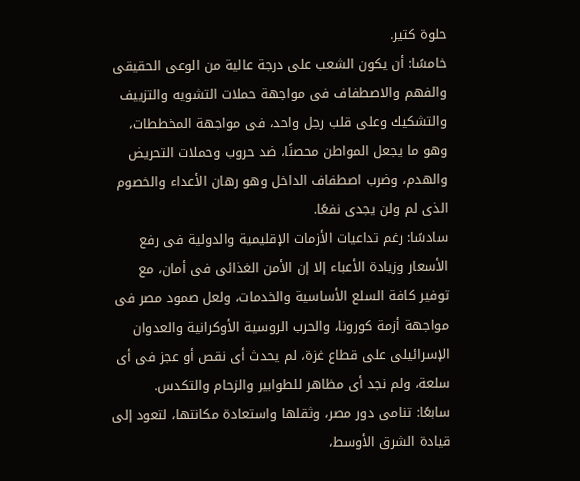حلوة كتير.
خامسًا: أن يكون الشعب على درجة عالية من الوعى الحقيقى والفهم والاصطفاف فى مواجهة حملات التشويه والتزييف والتشكيك وعلى قلب رجل واحد، فى مواجهة المخططات، وهو ما يجعل المواطن محصنًا، ضد حروب وحملات التحريض والهدم، وضرب اصطفاف الداخل وهو رهان الأعداء والخصوم الذى لم ولن يجدى نفعًا.
سادسًا: رغم تداعيات الأزمات الإقليمية والدولية فى رفع الأسعار وزيادة الأعباء إلا إن الأمن الغذائى فى أمان، مع توفير كافة السلع الأساسية والخدمات، ولعل صمود مصر فى مواجهة أزمة كورونا، والحرب الروسية الأوكرانية والعدوان الإسرائيلى على قطاع غزة، لم يحدث أى نقص أو عجز فى أى سلعة، ولم نجد أى مظاهر للطوابير والزحام والتكدس.
سابعًا: تنامى دور مصر، وثقلها واستعادة مكانتها، لتعود إلى قيادة الشرق الأوسط،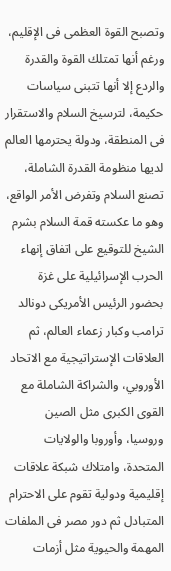وتصبح القوة العظمى فى الإقليم، ورغم أنها تمتلك القوة والقدرة والردع إلا أنها تتبنى سياسات حكيمة، لترسيخ السلام والاستقرار فى المنطقة، ودولة يحترمها العالم لديها منظومة القدرة الشاملة، تصنع السلام وتفرض الأمر الواقع، وهو ما عكسته قمة السلام بشرم الشيخ للتوقيع على اتفاق إنهاء الحرب الإسرائيلية على غزة بحضور الرئيس الأمريكى دونالد ترامب وكبار زعماء العالم، ثم العلاقات الإستراتيجية مع الاتحاد الأوروبي، والشراكة الشاملة مع القوى الكبرى مثل الصين وروسيا، وأوروبا والولايات المتحدة، وامتلاك شبكة علاقات إقليمية ودولية تقوم على الاحترام المتبادل ثم دور مصر فى الملفات المهمة والحيوية مثل أزمات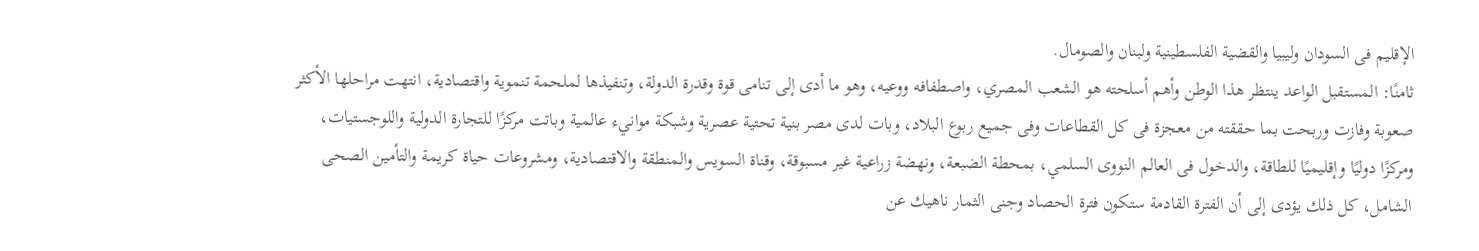الإقليم فى السودان وليبيا والقضية الفلسطينية ولبنان والصومال.
ثامنًا: المستقبل الواعد ينتظر هذا الوطن وأهم أسلحته هو الشعب المصري، واصطفافه ووعيه، وهو ما أدى إلى تنامى قوة وقدرة الدولة، وتنفيذها لملحمة تنموية واقتصادية، انتهت مراحلها الأكثر صعوبة وفازت وربحت بما حققته من معجزة فى كل القطاعات وفى جميع ربوع البلاد، وبات لدى مصر بنية تحتية عصرية وشبكة موانيء عالمية وباتت مركزًا للتجارة الدولية واللوجستيات، ومركزًا دوليًا وإقليميًا للطاقة، والدخول فى العالم النووى السلمي، بمحطة الضبعة، ونهضة زراعية غير مسبوقة، وقناة السويس والمنطقة والاقتصادية، ومشروعات حياة كريمة والتأمين الصحى الشامل، كل ذلك يؤدى إلى أن الفترة القادمة ستكون فترة الحصاد وجنى الثمار ناهيك عن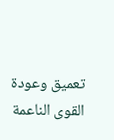تعميق وعودة القوى الناعمة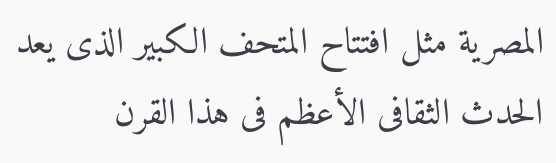المصرية مثل افتتاح المتحف الكبير الذى يعد الحدث الثقافى الأعظم فى هذا القرن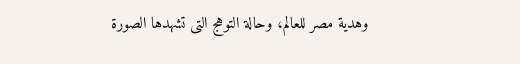وهدية مصر للعالم، وحالة التوهج التى تشهدها الصورة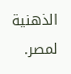الذهنية لمصر.